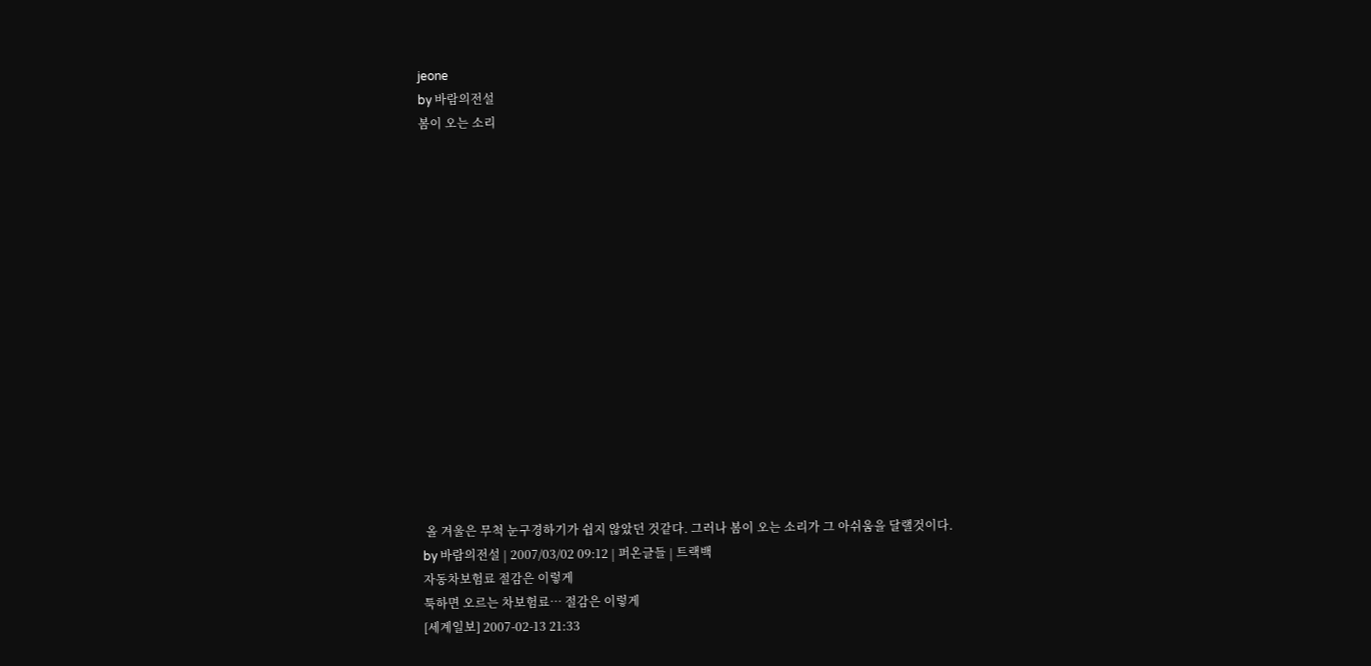jeone
by 바람의전설
봄이 오는 소리
















 올 겨울은 무척 눈구경하기가 쉽지 않았던 것같다. 그러나 봄이 오는 소리가 그 아쉬움을 달랠것이다.
by 바람의전설 | 2007/03/02 09:12 | 퍼온글들 | 트랙백
자동차보험료 절감은 이렇게
툭하면 오르는 차보험료… 절감은 이렇게
[세계일보] 2007-02-13 21:33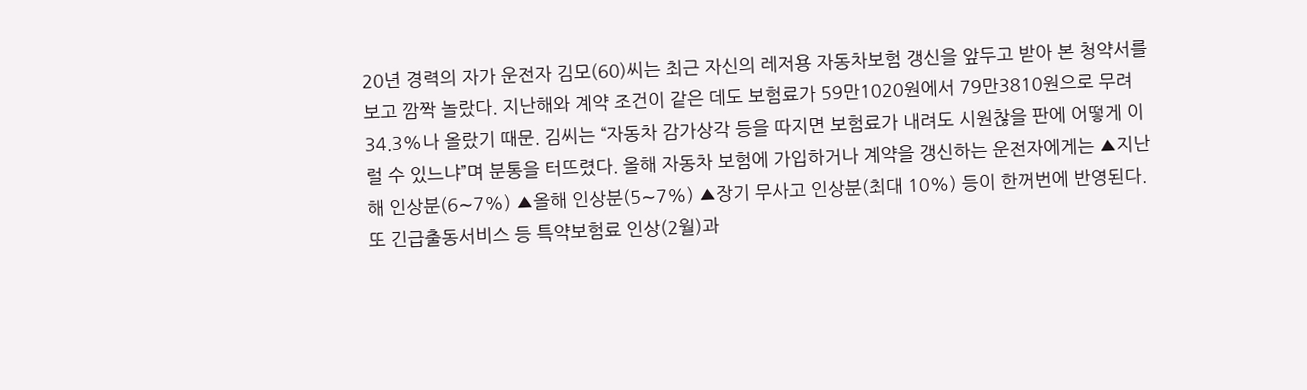20년 경력의 자가 운전자 김모(60)씨는 최근 자신의 레저용 자동차보험 갱신을 앞두고 받아 본 청약서를 보고 깜짝 놀랐다. 지난해와 계약 조건이 같은 데도 보험료가 59만1020원에서 79만3810원으로 무려 34.3%나 올랐기 때문. 김씨는 “자동차 감가상각 등을 따지면 보험료가 내려도 시원찮을 판에 어떻게 이럴 수 있느냐”며 분통을 터뜨렸다. 올해 자동차 보험에 가입하거나 계약을 갱신하는 운전자에게는 ▲지난해 인상분(6∼7%) ▲올해 인상분(5∼7%) ▲장기 무사고 인상분(최대 10%) 등이 한꺼번에 반영된다. 또 긴급출동서비스 등 특약보험료 인상(2월)과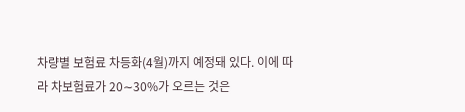차량별 보험료 차등화(4월)까지 예정돼 있다. 이에 따라 차보험료가 20∼30%가 오르는 것은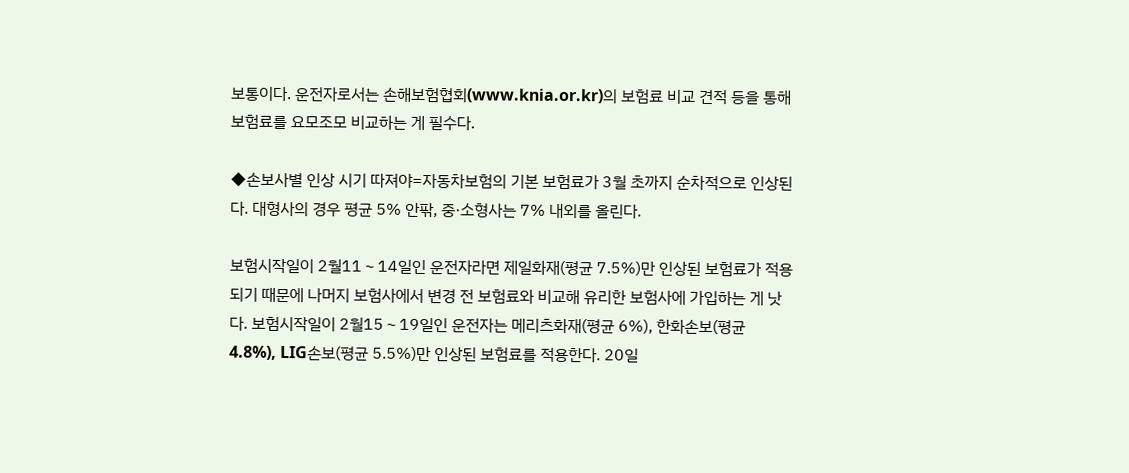보통이다. 운전자로서는 손해보험협회(www.knia.or.kr)의 보험료 비교 견적 등을 통해 보험료를 요모조모 비교하는 게 필수다.

◆손보사별 인상 시기 따져야=자동차보험의 기본 보험료가 3월 초까지 순차적으로 인상된다. 대형사의 경우 평균 5% 안팎, 중·소형사는 7% 내외를 올린다.

보험시작일이 2월11∼14일인 운전자라면 제일화재(평균 7.5%)만 인상된 보험료가 적용되기 때문에 나머지 보험사에서 변경 전 보험료와 비교해 유리한 보험사에 가입하는 게 낫다. 보험시작일이 2월15∼19일인 운전자는 메리츠화재(평균 6%), 한화손보(평균 4.8%), LIG손보(평균 5.5%)만 인상된 보험료를 적용한다. 20일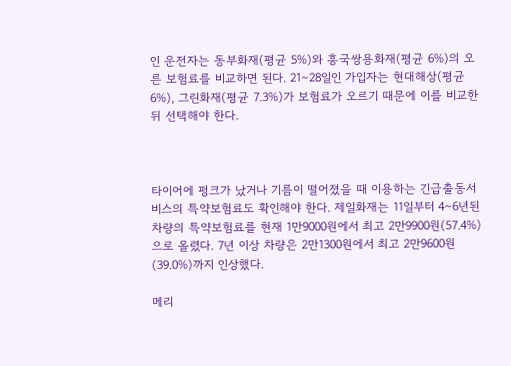인 운전자는 동부화재(평균 5%)와 흥국쌍용화재(평균 6%)의 오른 보험료를 비교하면 된다. 21∼28일인 가입자는 현대해상(평균 6%), 그린화재(평균 7.3%)가 보험료가 오르기 때문에 이를 비교한 뒤 선택해야 한다.



타이어에 펑크가 났거나 기름이 떨어졌을 때 이용하는 긴급출동서비스의 특약보험료도 확인해야 한다. 제일화재는 11일부터 4∼6년된 차량의 특약보험료를 현재 1만9000원에서 최고 2만9900원(57.4%)으로 올렸다. 7년 이상 차량은 2만1300원에서 최고 2만9600원(39.0%)까지 인상했다.

메리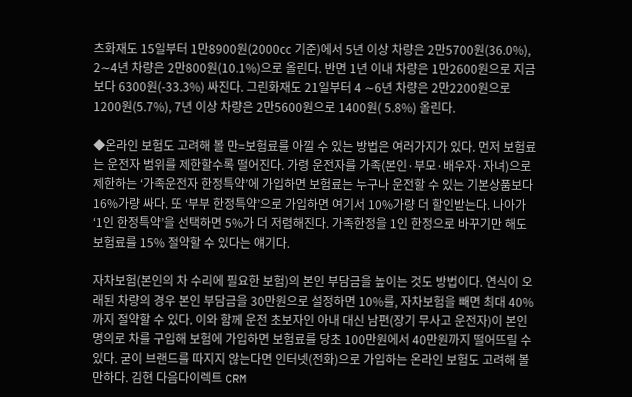츠화재도 15일부터 1만8900원(2000㏄ 기준)에서 5년 이상 차량은 2만5700원(36.0%), 2∼4년 차량은 2만800원(10.1%)으로 올린다. 반면 1년 이내 차량은 1만2600원으로 지금보다 6300원(-33.3%) 싸진다. 그린화재도 21일부터 4 ∼6년 차량은 2만2200원으로 1200원(5.7%), 7년 이상 차량은 2만5600원으로 1400원( 5.8%) 올린다.

◆온라인 보험도 고려해 볼 만=보험료를 아낄 수 있는 방법은 여러가지가 있다. 먼저 보험료는 운전자 범위를 제한할수록 떨어진다. 가령 운전자를 가족(본인·부모·배우자·자녀)으로 제한하는 ‘가족운전자 한정특약’에 가입하면 보험료는 누구나 운전할 수 있는 기본상품보다 16%가량 싸다. 또 ‘부부 한정특약’으로 가입하면 여기서 10%가량 더 할인받는다. 나아가 ‘1인 한정특약’을 선택하면 5%가 더 저렴해진다. 가족한정을 1인 한정으로 바꾸기만 해도 보험료를 15% 절약할 수 있다는 얘기다.

자차보험(본인의 차 수리에 필요한 보험)의 본인 부담금을 높이는 것도 방법이다. 연식이 오래된 차량의 경우 본인 부담금을 30만원으로 설정하면 10%를, 자차보험을 빼면 최대 40%까지 절약할 수 있다. 이와 함께 운전 초보자인 아내 대신 남편(장기 무사고 운전자)이 본인 명의로 차를 구입해 보험에 가입하면 보험료를 당초 100만원에서 40만원까지 떨어뜨릴 수 있다. 굳이 브랜드를 따지지 않는다면 인터넷(전화)으로 가입하는 온라인 보험도 고려해 볼 만하다. 김현 다음다이렉트 CRM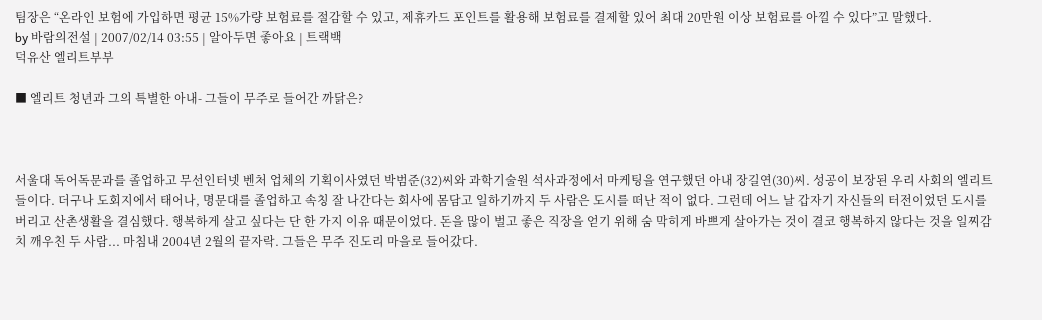팀장은 “온라인 보험에 가입하면 평균 15%가량 보험료를 절감할 수 있고, 제휴카드 포인트를 활용해 보험료를 결제할 있어 최대 20만원 이상 보험료를 아낄 수 있다”고 말했다.
by 바람의전설 | 2007/02/14 03:55 | 알아두면 좋아요 | 트랙백
덕유산 엘리트부부

■ 엘리트 청년과 그의 특별한 아내- 그들이 무주로 들어간 까닭은?



서울대 독어독문과를 졸업하고 무선인터넷 벤처 업체의 기획이사였던 박범준(32)씨와 과학기술원 석사과정에서 마케팅을 연구했던 아내 장길연(30)씨. 성공이 보장된 우리 사회의 엘리트들이다. 더구나 도회지에서 태어나, 명문대를 졸업하고 속칭 잘 나간다는 회사에 몸담고 일하기까지 두 사람은 도시를 떠난 적이 없다. 그런데 어느 날 갑자기 자신들의 터전이었던 도시를 버리고 산촌생활을 결심했다. 행복하게 살고 싶다는 단 한 가지 이유 때문이었다. 돈을 많이 벌고 좋은 직장을 얻기 위해 숨 막히게 바쁘게 살아가는 것이 결코 행복하지 않다는 것을 일찌감치 깨우친 두 사람... 마침내 2004년 2월의 끝자락. 그들은 무주 진도리 마을로 들어갔다.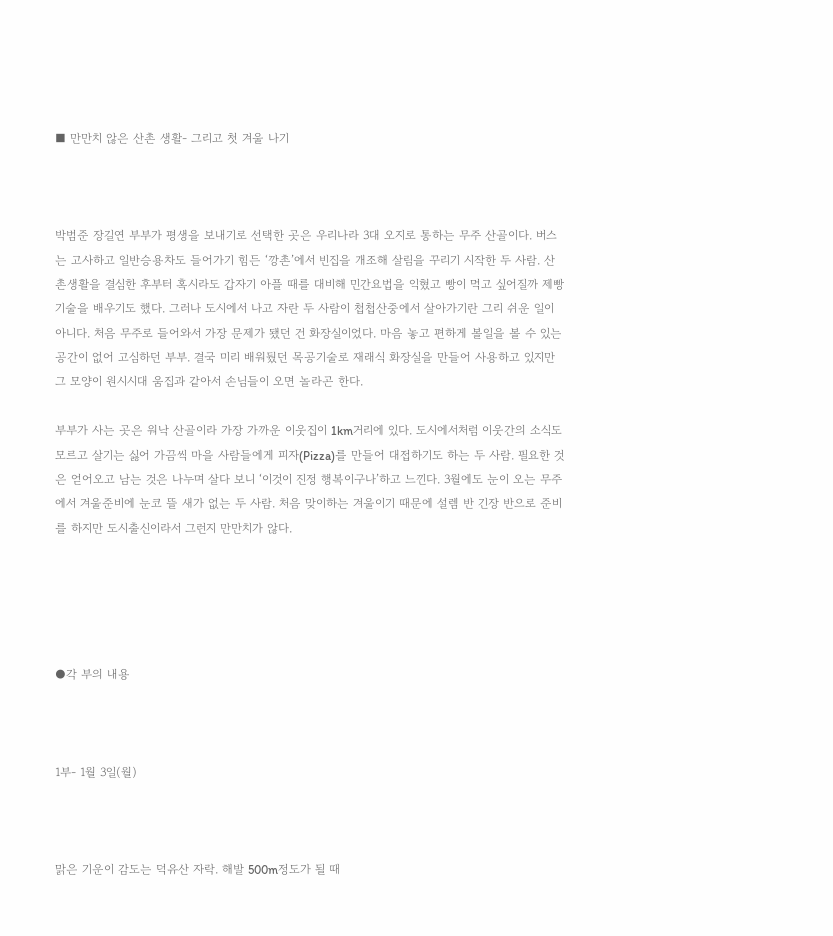■ 만만치 않은 산촌 생활- 그리고 첫 겨울 나기



박범준 장길연 부부가 평생을 보내기로 선택한 곳은 우리나라 3대 오지로 통하는 무주 산골이다. 버스는 고사하고 일반승용차도 들어가기 힘든 ‘깡촌’에서 빈집을 개조해 살림을 꾸리기 시작한 두 사람. 산촌생활을 결심한 후부터 혹시라도 갑자기 아플 때를 대비해 민간요법을 익혔고 빵이 먹고 싶어질까 제빵 기술을 배우기도 했다. 그러나 도시에서 나고 자란 두 사람이 첩첩산중에서 살아가기란 그리 쉬운 일이 아니다. 처음 무주로 들어와서 가장 문제가 됐던 건 화장실이었다. 마음 놓고 편하게 볼일을 볼 수 있는 공간이 없어 고심하던 부부. 결국 미리 배워뒀던 목공기술로 재래식 화장실을 만들어 사용하고 있지만 그 모양이 원시시대 움집과 같아서 손님들이 오면 놀라곤 한다.

부부가 사는 곳은 워낙 산골이라 가장 가까운 이웃집이 1km거리에 있다. 도시에서처럼 이웃간의 소식도 모르고 살기는 싫어 가끔씩 마을 사람들에게 피자(Pizza)를 만들어 대접하기도 하는 두 사람. 필요한 것은 얻어오고 남는 것은 나누며 살다 보니 ‘이것이 진정 행복이구나’하고 느낀다. 3월에도 눈이 오는 무주에서 겨울준비에 눈코 뜰 새가 없는 두 사람. 처음 맞이하는 겨울이기 때문에 설렘 반 긴장 반으로 준비를 하지만 도시출신이라서 그런지 만만치가 않다.





●각 부의 내용



1부- 1월 3일(월)



맑은 기운이 감도는 덕유산 자락. 해발 500m정도가 될 때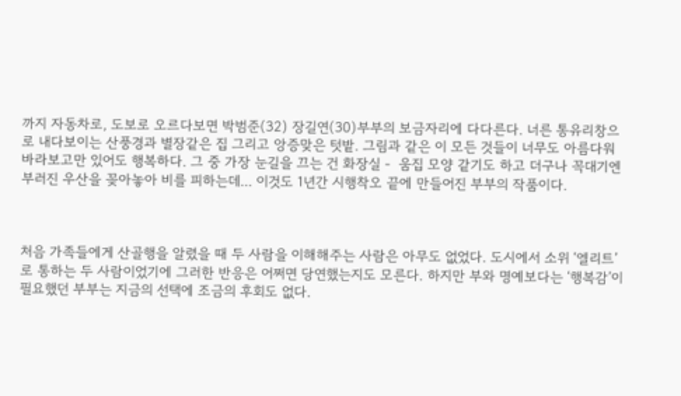까지 자동차로, 도보로 오르다보면 박범준(32) 장길연(30)부부의 보금자리에 다다른다. 너른 통유리창으로 내다보이는 산풍경과 별장같은 집 그리고 앙증맞은 텃밭. 그림과 같은 이 모든 것들이 너무도 아름다워 바라보고만 있어도 행복하다. 그 중 가장 눈길을 끄는 건 화장실 -  움집 모양 같기도 하고 더구나 꼭대기엔 부러진 우산을 꽂아놓아 비를 피하는데... 이것도 1년간 시행착오 끝에 만들어진 부부의 작품이다.



처음 가족들에게 산골행을 알렸을 때 두 사람을 이해해주는 사람은 아무도 없었다. 도시에서 소위 ‘엘리트’로 통하는 두 사람이었기에 그러한 반응은 어쩌면 당연했는지도 모른다. 하지만 부와 명예보다는 ‘행복감’이 필요했던 부부는 지금의 선택에 조금의 후회도 없다.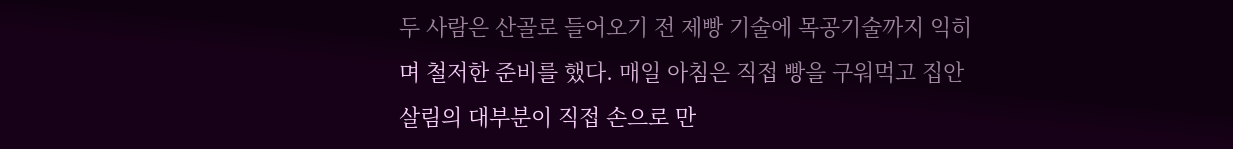두 사람은 산골로 들어오기 전 제빵 기술에 목공기술까지 익히며 철저한 준비를 했다. 매일 아침은 직접 빵을 구워먹고 집안 살림의 대부분이 직접 손으로 만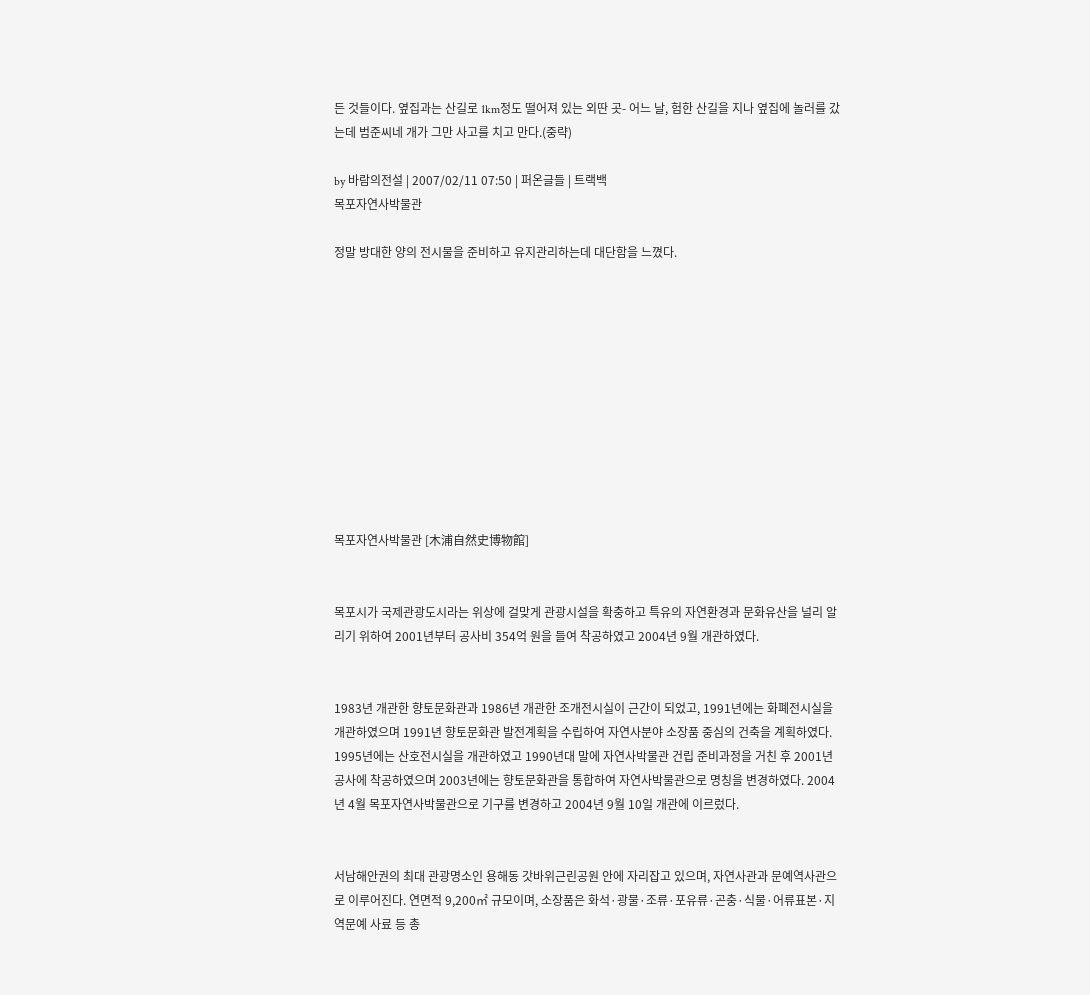든 것들이다. 옆집과는 산길로 1km정도 떨어져 있는 외딴 곳- 어느 날, 험한 산길을 지나 옆집에 놀러를 갔는데 범준씨네 개가 그만 사고를 치고 만다.(중략)

by 바람의전설 | 2007/02/11 07:50 | 퍼온글들 | 트랙백
목포자연사박물관

정말 방대한 양의 전시물을 준비하고 유지관리하는데 대단함을 느꼈다.











목포자연사박물관 [木浦自然史博物館]


목포시가 국제관광도시라는 위상에 걸맞게 관광시설을 확충하고 특유의 자연환경과 문화유산을 널리 알리기 위하여 2001년부터 공사비 354억 원을 들여 착공하였고 2004년 9월 개관하였다.


1983년 개관한 향토문화관과 1986년 개관한 조개전시실이 근간이 되었고, 1991년에는 화폐전시실을 개관하였으며 1991년 향토문화관 발전계획을 수립하여 자연사분야 소장품 중심의 건축을 계획하였다. 1995년에는 산호전시실을 개관하였고 1990년대 말에 자연사박물관 건립 준비과정을 거친 후 2001년 공사에 착공하였으며 2003년에는 향토문화관을 통합하여 자연사박물관으로 명칭을 변경하였다. 2004년 4월 목포자연사박물관으로 기구를 변경하고 2004년 9월 10일 개관에 이르렀다.


서남해안권의 최대 관광명소인 용해동 갓바위근린공원 안에 자리잡고 있으며, 자연사관과 문예역사관으로 이루어진다. 연면적 9,200㎡ 규모이며, 소장품은 화석·광물·조류·포유류·곤충·식물·어류표본·지역문예 사료 등 총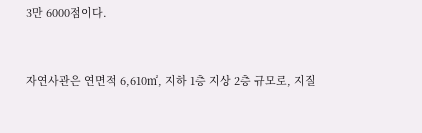3만 6000점이다.


자연사관은 연면적 6,610㎡, 지하 1층 지상 2층 규모로, 지질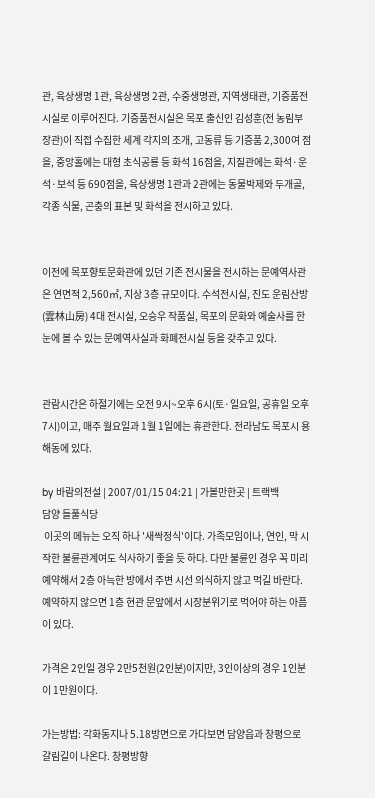관, 육상생명 1관, 육상생명 2관, 수중생명관, 지역생태관, 기증품전시실로 이루어진다. 기증품전시실은 목포 출신인 김성훈(전 농림부 장관)이 직접 수집한 세계 각지의 조개, 고동류 등 기증품 2,300여 점을, 중앙홀에는 대형 초식공룡 등 화석 16점을, 지질관에는 화석·운석·보석 등 690점을, 육상생명 1관과 2관에는 동물박제와 두개골, 각종 식물, 곤충의 표본 및 화석을 전시하고 있다.


이전에 목포향토문화관에 있던 기존 전시물을 전시하는 문예역사관은 연면적 2,560㎡, 지상 3층 규모이다. 수석전시실, 진도 운림산방(雲林山房) 4대 전시실, 오승우 작품실, 목포의 문화와 예술사를 한눈에 볼 수 있는 문예역사실과 화폐전시실 등을 갖추고 있다.


관람시간은 하절기에는 오전 9시~오후 6시(토·일요일, 공휴일 오후 7시)이고, 매주 월요일과 1월 1일에는 휴관한다. 전라남도 목포시 용해동에 있다.

by 바람의전설 | 2007/01/15 04:21 | 가볼만한곳 | 트랙백
담양 들풀식당
 이곳의 메뉴는 오직 하나 '새싹정식'이다. 가족모임이나, 연인, 막 시작한 불륜관계여도 식사하기 좋을 듯 하다. 다만 불륜인 경우 꼭 미리예약해서 2층 아늑한 방에서 주변 시선 의식하지 않고 먹길 바란다. 예약하지 않으면 1층 현관 문앞에서 시장분위기로 먹어야 하는 아픔이 있다.

가격은 2인일 경우 2만5천원(2인분)이지만, 3인이상의 경우 1인분이 1만원이다.

가는방법: 각화동지나 5.18방면으로 가다보면 담양읍과 창평으로 갈림길이 나온다. 창평방향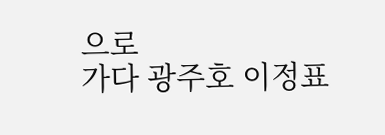으로
가다 광주호 이정표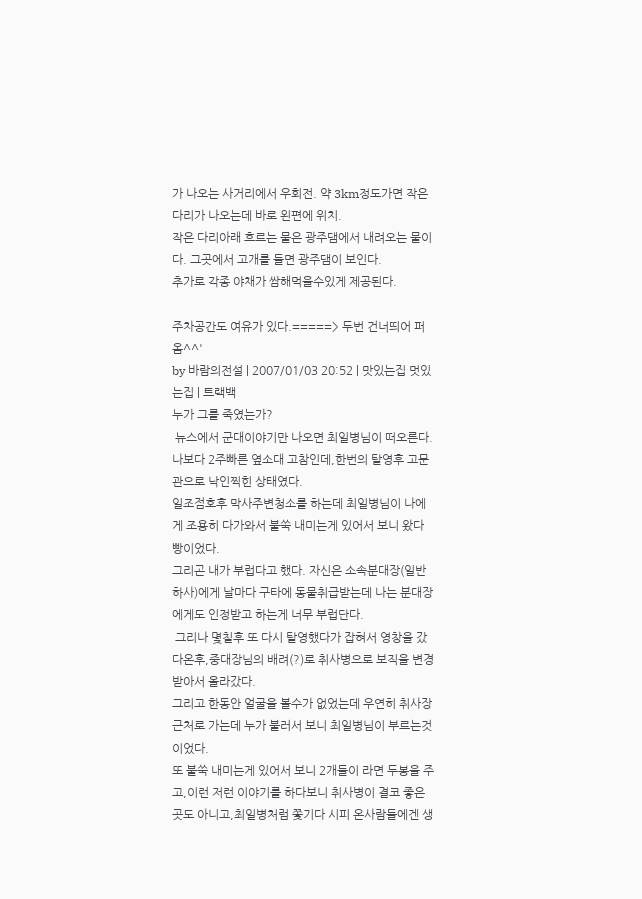가 나오는 사거리에서 우회전. 약 3km정도가면 작은 다리가 나오는데 바로 왼편에 위치.
작은 다리아래 흐르는 물은 광주댐에서 내려오는 물이다. 그곳에서 고개를 들면 광주댐이 보인다.
추가로 각종 야채가 쌈해먹을수있게 제공된다.

주차공간도 여유가 있다.=====> 두번 건너띄어 퍼옴^^'
by 바람의전설 | 2007/01/03 20:52 | 맛있는집 멋있는집 | 트랙백
누가 그를 죽였는가?
 뉴스에서 군대이야기만 나오면 최일병님이 떠오른다.
나보다 2주빠른 옆소대 고참인데,한번의 탈영후 고문관으로 낙인찍힌 상태였다.
일조점호후 막사주변청소를 하는데 최일병님이 나에게 조용히 다가와서 불쑥 내미는게 있어서 보니 왔다빵이었다.
그리곤 내가 부럽다고 했다. 자신은 소속분대장(일반하사)에게 날마다 구타에 동물취급받는데 나는 분대장에게도 인정받고 하는게 너무 부럽단다.
 그리나 몇칠후 또 다시 탈영했다가 잡혀서 영창을 갔다온후,중대장님의 배려(?)로 취사병으로 보직을 변경받아서 올라갔다.
그리고 한동안 얼굴을 볼수가 없었는데 우연히 취사장근처로 가는데 누가 불러서 보니 최일병님이 부르는것이었다.
또 불쑥 내미는게 있어서 보니 2개들이 라면 두봉을 주고,이런 저런 이야기를 하다보니 취사병이 결코 좋은곳도 아니고,최일병처럼 쫓기다 시피 온사람들에겐 생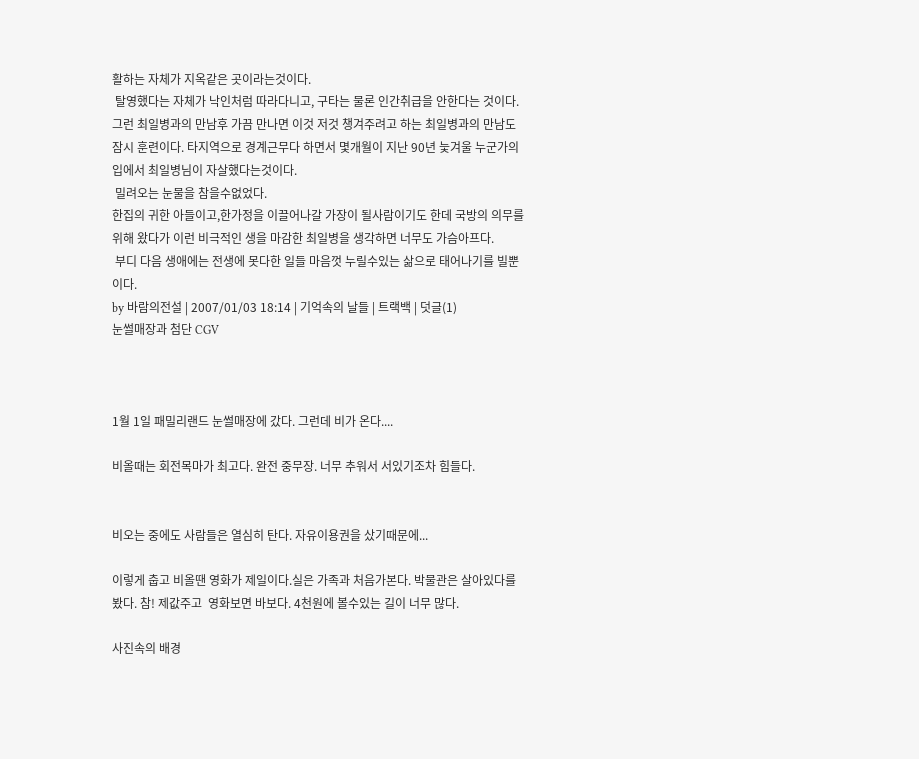활하는 자체가 지옥같은 곳이라는것이다.
 탈영했다는 자체가 낙인처럼 따라다니고, 구타는 물론 인간취급을 안한다는 것이다.
그런 최일병과의 만남후 가끔 만나면 이것 저것 챙겨주려고 하는 최일병과의 만남도 잠시 훈련이다. 타지역으로 경계근무다 하면서 몇개월이 지난 90년 늧겨울 누군가의 입에서 최일병님이 자살했다는것이다.
 밀려오는 눈물을 참을수없었다.
한집의 귀한 아들이고,한가정을 이끌어나갈 가장이 될사람이기도 한데 국방의 의무를 위해 왔다가 이런 비극적인 생을 마감한 최일병을 생각하면 너무도 가슴아프다.
 부디 다음 생애에는 전생에 못다한 일들 마음껏 누릴수있는 삶으로 태어나기를 빌뿐이다.
by 바람의전설 | 2007/01/03 18:14 | 기억속의 날들 | 트랙백 | 덧글(1)
눈썰매장과 첨단 CGV



1월 1일 패밀리랜드 눈썰매장에 갔다. 그런데 비가 온다....

비올때는 회전목마가 최고다. 완전 중무장. 너무 추워서 서있기조차 힘들다.


비오는 중에도 사람들은 열심히 탄다. 자유이용권을 샀기때문에...

이렇게 춥고 비올땐 영화가 제일이다.실은 가족과 처음가본다. 박물관은 살아있다를 봤다. 참! 제값주고  영화보면 바보다. 4천원에 볼수있는 길이 너무 많다.

사진속의 배경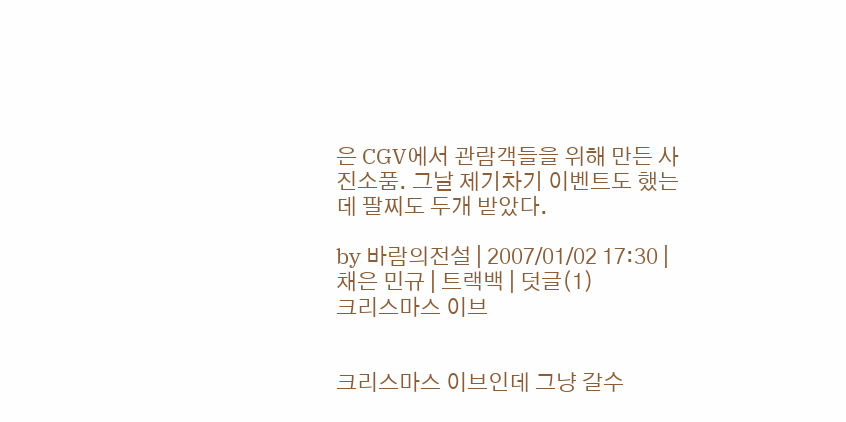은 CGV에서 관람객들을 위해 만든 사진소품. 그날 제기차기 이벤트도 했는데 팔찌도 두개 받았다.

by 바람의전설 | 2007/01/02 17:30 | 채은 민규 | 트랙백 | 덧글(1)
크리스마스 이브


크리스마스 이브인데 그냥 갈수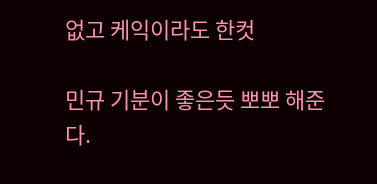없고 케익이라도 한컷

민규 기분이 좋은듯 뽀뽀 해준다.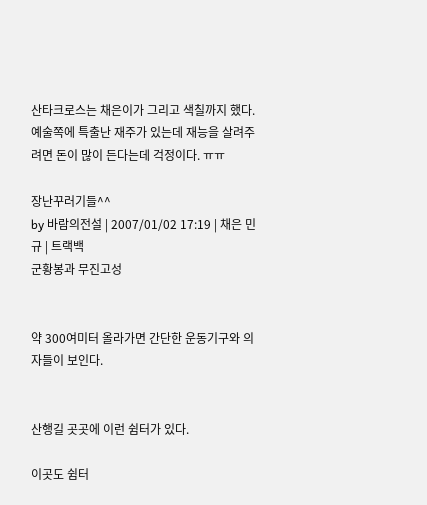산타크로스는 채은이가 그리고 색칠까지 했다. 예술쪽에 특출난 재주가 있는데 재능을 살려주려면 돈이 많이 든다는데 걱정이다. ㅠㅠ

장난꾸러기들^^
by 바람의전설 | 2007/01/02 17:19 | 채은 민규 | 트랙백
군황봉과 무진고성


약 300여미터 올라가면 간단한 운동기구와 의자들이 보인다.


산행길 곳곳에 이런 쉼터가 있다.

이곳도 쉼터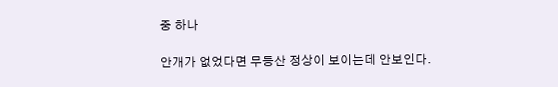중 하나

안개가 없었다면 무등산 정상이 보이는데 안보인다.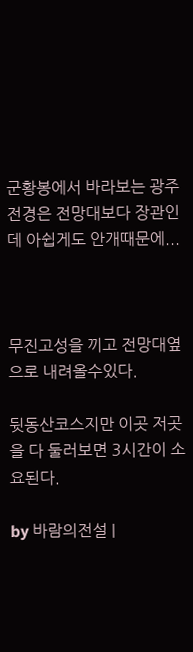군황봉에서 바라보는 광주전경은 전망대보다 장관인데 아쉽게도 안개때문에...



무진고성을 끼고 전망대옆으로 내려올수있다.

뒷동산코스지만 이곳 저곳을 다 둘러보면 3시간이 소요된다.

by 바람의전설 |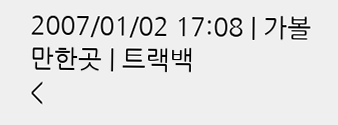2007/01/02 17:08 | 가볼만한곳 | 트랙백
<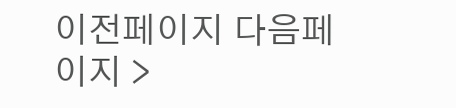이전페이지 다음페이지 >